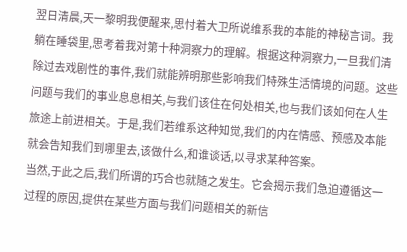翌日清晨,天一黎明我便醒来,思忖着大卫所说维系我的本能的神秘言词。我躺在睡袋里,思考着我对第十种洞察力的理解。根据这种洞察力,一旦我们清除过去戏剧性的事件,我们就能辨明那些影响我们特殊生活情境的问题。这些问题与我们的事业息息相关,与我们该住在何处相关,也与我们该如何在人生旅途上前进相关。于是,我们若维系这种知觉,我们的内在情感、预感及本能就会告知我们到哪里去,该做什么,和谁谈话,以寻求某种答案。
当然,于此之后,我们所谓的巧合也就随之发生。它会揭示我们急迫遵循这一过程的原因,提供在某些方面与我们问题相关的新信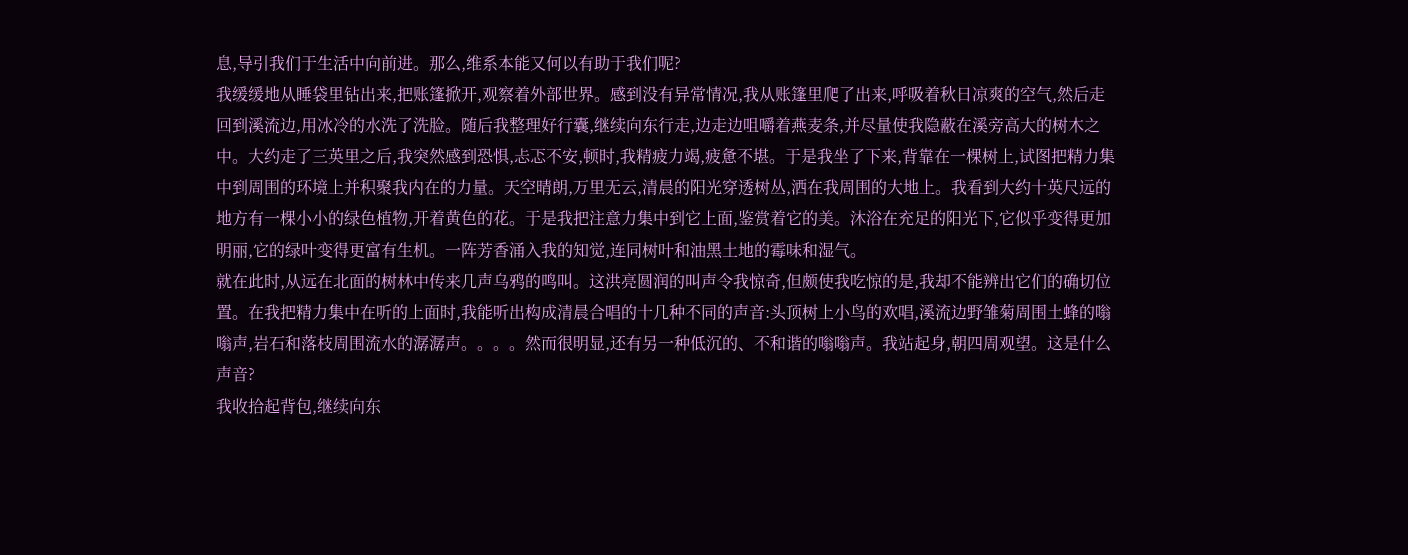息,导引我们于生活中向前进。那么,维系本能又何以有助于我们呢?
我缓缓地从睡袋里钻出来,把账篷掀开,观察着外部世界。感到没有异常情况,我从账篷里爬了出来,呼吸着秋日凉爽的空气,然后走回到溪流边,用冰冷的水洗了洗脸。随后我整理好行囊,继续向东行走,边走边咀嚼着燕麦条,并尽量使我隐蔽在溪旁高大的树木之中。大约走了三英里之后,我突然感到恐惧,忐忑不安,顿时,我精疲力竭,疲惫不堪。于是我坐了下来,背靠在一棵树上,试图把精力集中到周围的环境上并积聚我内在的力量。天空晴朗,万里无云,清晨的阳光穿透树丛,洒在我周围的大地上。我看到大约十英尺远的地方有一棵小小的绿色植物,开着黄色的花。于是我把注意力集中到它上面,鉴赏着它的美。沐浴在充足的阳光下,它似乎变得更加明丽,它的绿叶变得更富有生机。一阵芳香涌入我的知觉,连同树叶和油黑土地的霉味和湿气。
就在此时,从远在北面的树林中传来几声乌鸦的鸣叫。这洪亮圆润的叫声令我惊奇,但颇使我吃惊的是,我却不能辨出它们的确切位置。在我把精力集中在听的上面时,我能听出构成清晨合唱的十几种不同的声音:头顶树上小鸟的欢唱,溪流边野雏菊周围土蜂的嗡嗡声,岩石和落枝周围流水的潺潺声。。。。然而很明显,还有另一种低沉的、不和谐的嗡嗡声。我站起身,朝四周观望。这是什么声音?
我收拾起背包,继续向东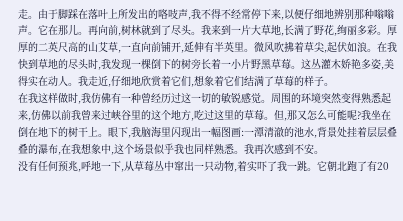走。由于脚踩在落叶上所发出的咯吱声,我不得不经常停下来,以便仔细地辨别那种嗡嗡声。它在那儿。再向前,树林就到了尽头。我来到一片大草地,长满了野花,绚丽多彩。厚厚的二英尺高的山艾草,一直向前铺开,延伸有半英里。微风吹拂着草尖,起伏如浪。在我快到草地的尽头时,我发现一棵倒下的树旁长着一小片野黑草莓。这丛灌木娇艳多姿,美得实在动人。我走近,仔细地欣赏着它们,想象着它们结满了草莓的样子。
在我这样做时,我仿佛有一种曾经历过这一切的敏锐感觉。周围的环境突然变得熟悉起来,仿佛以前我曾来过峡谷里的这个地方,吃过这里的草莓。但,那又怎么可能呢?我坐在倒在地下的树干上。眼下,我脑海里闪现出一幅图画:一潭清澈的池水,背景处挂着层层叠叠的瀑布,在我想象中,这个场景似乎我也同样熟悉。我再次感到不安。
没有任何预兆,呼地一下,从草莓丛中窜出一只动物,着实吓了我一跳。它朝北跑了有20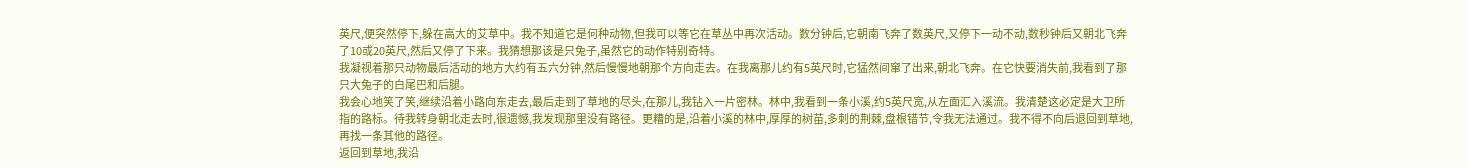英尺,便突然停下,躲在高大的艾草中。我不知道它是何种动物,但我可以等它在草丛中再次活动。数分钟后,它朝南飞奔了数英尺,又停下一动不动,数秒钟后又朝北飞奔了10或20英尺,然后又停了下来。我猜想那该是只兔子,虽然它的动作特别奇特。
我凝视着那只动物最后活动的地方大约有五六分钟,然后慢慢地朝那个方向走去。在我离那儿约有5英尺时,它猛然间窜了出来,朝北飞奔。在它快要消失前,我看到了那只大兔子的白尾巴和后腿。
我会心地笑了笑,继续沿着小路向东走去,最后走到了草地的尽头,在那儿,我钻入一片密林。林中,我看到一条小溪,约5英尺宽,从左面汇入溪流。我清楚这必定是大卫所指的路标。待我转身朝北走去时,很遗憾,我发现那里没有路径。更糟的是,沿着小溪的林中,厚厚的树苗,多刺的荆棘,盘根错节,令我无法通过。我不得不向后退回到草地,再找一条其他的路径。
返回到草地,我沿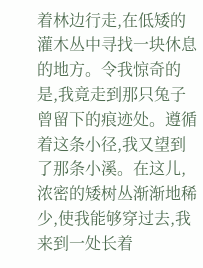着林边行走,在低矮的灌木丛中寻找一块休息的地方。令我惊奇的是,我竟走到那只兔子曾留下的痕迹处。遵循着这条小径,我又望到了那条小溪。在这儿,浓密的矮树丛渐渐地稀少,使我能够穿过去,我来到一处长着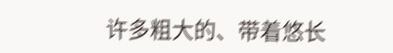许多粗大的、带着悠长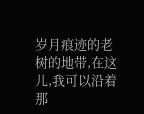岁月痕迹的老树的地带,在这儿,我可以沿着那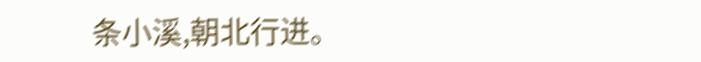条小溪,朝北行进。